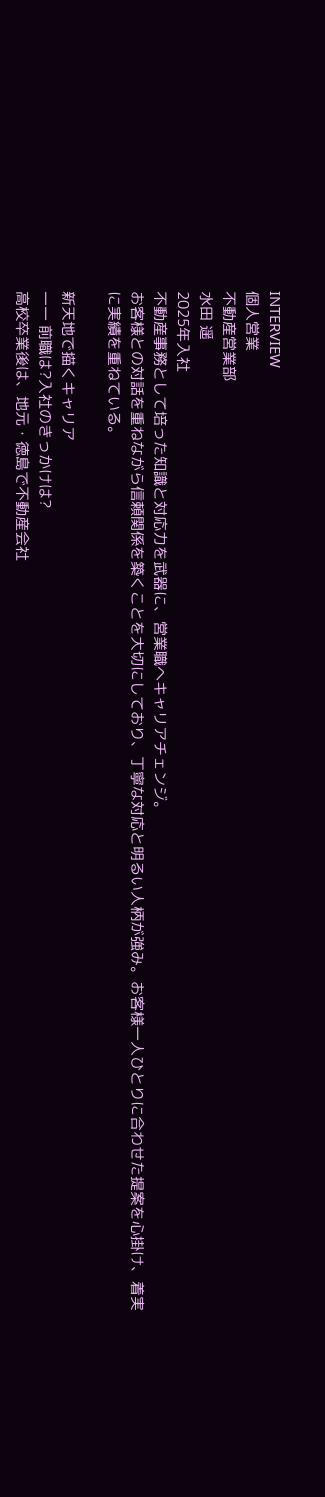INTERVIEW
個人営業
不動産営業部
水田 遥
2025年入社
不動産事務として培った知識と対応力を武器に、営業職へキャリアチェンジ。
お客様との対話を重ねながら信頼関係を築くことを大切にしており、丁寧な対応と明るい人柄が強み。お客様一人ひとりに合わせた提案を心掛け、着実に実績を重ねている。

新天地で描くキャリア
一一 前職は?入社のきっかけは?
高校卒業後は、地元・徳島で不動産会社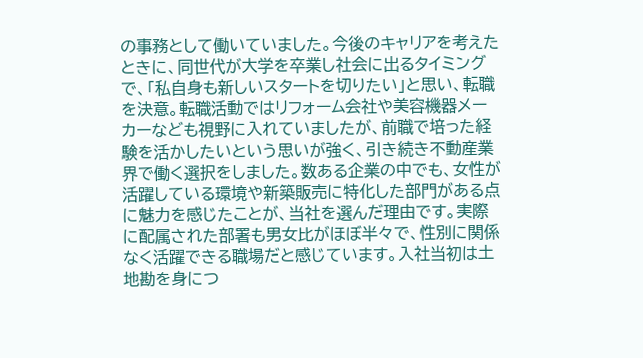の事務として働いていました。今後のキャリアを考えたときに、同世代が大学を卒業し社会に出るタイミングで、「私自身も新しいスタートを切りたい」と思い、転職を決意。転職活動ではリフォーム会社や美容機器メーカーなども視野に入れていましたが、前職で培った経験を活かしたいという思いが強く、引き続き不動産業界で働く選択をしました。数ある企業の中でも、女性が活躍している環境や新築販売に特化した部門がある点に魅力を感じたことが、当社を選んだ理由です。実際に配属された部署も男女比がほぼ半々で、性別に関係なく活躍できる職場だと感じています。入社当初は土地勘を身につ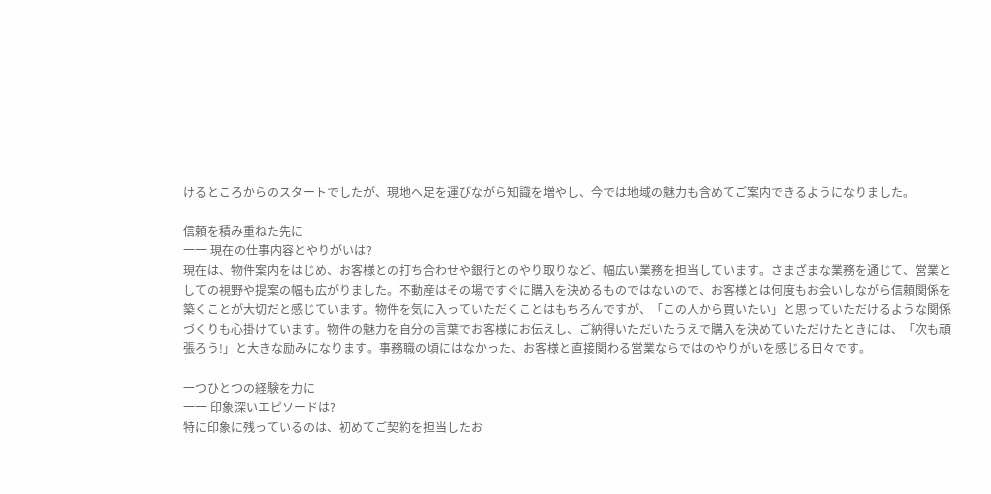けるところからのスタートでしたが、現地へ足を運びながら知識を増やし、今では地域の魅力も含めてご案内できるようになりました。

信頼を積み重ねた先に
一一 現在の仕事内容とやりがいは?
現在は、物件案内をはじめ、お客様との打ち合わせや銀行とのやり取りなど、幅広い業務を担当しています。さまざまな業務を通じて、営業としての視野や提案の幅も広がりました。不動産はその場ですぐに購入を決めるものではないので、お客様とは何度もお会いしながら信頼関係を築くことが大切だと感じています。物件を気に入っていただくことはもちろんですが、「この人から買いたい」と思っていただけるような関係づくりも心掛けています。物件の魅力を自分の言葉でお客様にお伝えし、ご納得いただいたうえで購入を決めていただけたときには、「次も頑張ろう!」と大きな励みになります。事務職の頃にはなかった、お客様と直接関わる営業ならではのやりがいを感じる日々です。

一つひとつの経験を力に
一一 印象深いエピソードは?
特に印象に残っているのは、初めてご契約を担当したお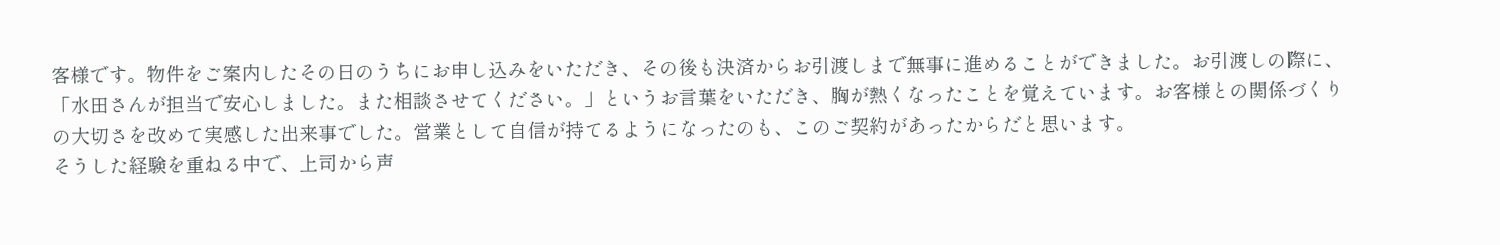客様です。物件をご案内したその日のうちにお申し込みをいただき、その後も決済からお引渡しまで無事に進めることができました。お引渡しの際に、「水田さんが担当で安心しました。また相談させてください。」というお言葉をいただき、胸が熱くなったことを覚えています。お客様との関係づくりの大切さを改めて実感した出来事でした。営業として自信が持てるようになったのも、このご契約があったからだと思います。
そうした経験を重ねる中で、上司から声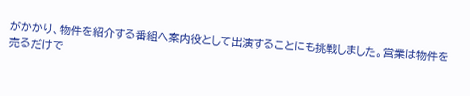がかかり、物件を紹介する番組へ案内役として出演することにも挑戦しました。営業は物件を売るだけで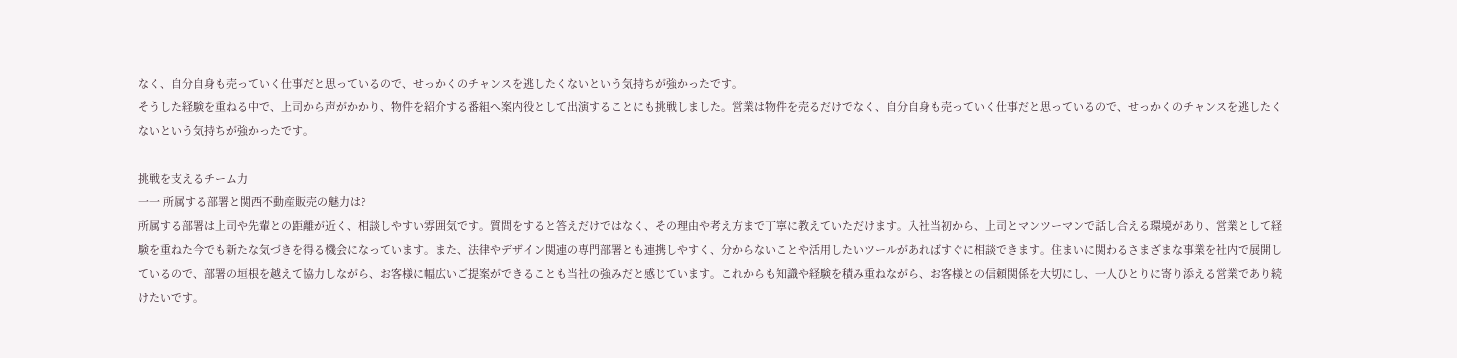なく、自分自身も売っていく仕事だと思っているので、せっかくのチャンスを逃したくないという気持ちが強かったです。
そうした経験を重ねる中で、上司から声がかかり、物件を紹介する番組へ案内役として出演することにも挑戦しました。営業は物件を売るだけでなく、自分自身も売っていく仕事だと思っているので、せっかくのチャンスを逃したくないという気持ちが強かったです。

挑戦を支えるチーム力
一一 所属する部署と関西不動産販売の魅力は?
所属する部署は上司や先輩との距離が近く、相談しやすい雰囲気です。質問をすると答えだけではなく、その理由や考え方まで丁寧に教えていただけます。入社当初から、上司とマンツーマンで話し合える環境があり、営業として経験を重ねた今でも新たな気づきを得る機会になっています。また、法律やデザイン関連の専門部署とも連携しやすく、分からないことや活用したいツールがあればすぐに相談できます。住まいに関わるさまざまな事業を社内で展開しているので、部署の垣根を越えて協力しながら、お客様に幅広いご提案ができることも当社の強みだと感じています。これからも知識や経験を積み重ねながら、お客様との信頼関係を大切にし、一人ひとりに寄り添える営業であり続けたいです。